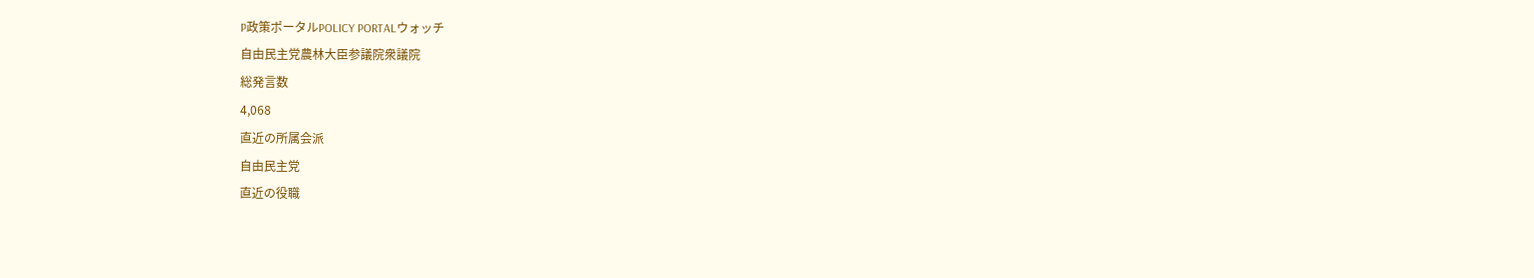P政策ポータルPOLICY PORTALウォッチ
自由民主党農林大臣参議院衆議院
総発言数
4,068
直近の所属会派
自由民主党
直近の役職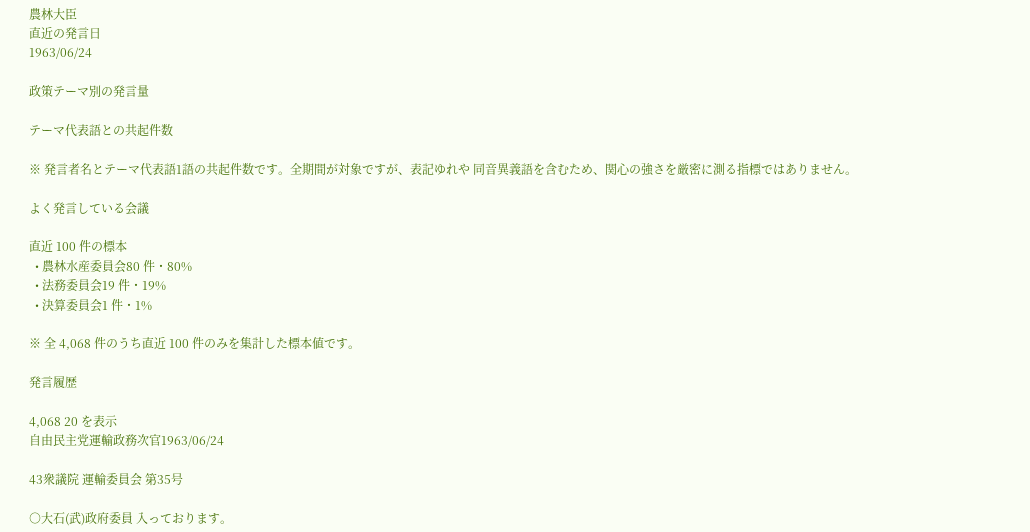農林大臣
直近の発言日
1963/06/24

政策テーマ別の発言量

テーマ代表語との共起件数

※ 発言者名とテーマ代表語1語の共起件数です。全期間が対象ですが、表記ゆれや 同音異義語を含むため、関心の強さを厳密に測る指標ではありません。

よく発言している会議

直近 100 件の標本
  • 農林水産委員会80 件・80%
  • 法務委員会19 件・19%
  • 決算委員会1 件・1%

※ 全 4,068 件のうち直近 100 件のみを集計した標本値です。

発言履歴

4,068 20 を表示
自由民主党運輸政務次官1963/06/24

43衆議院 運輸委員会 第35号

○大石(武)政府委員 入っております。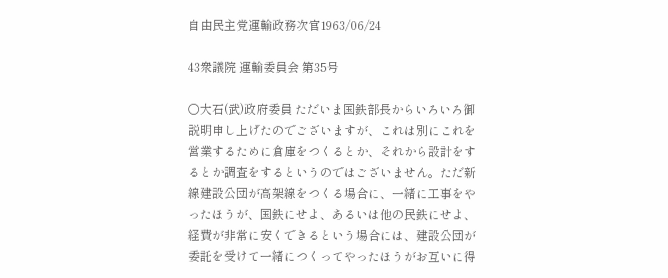自由民主党運輸政務次官1963/06/24

43衆議院 運輸委員会 第35号

○大石(武)政府委員 ただいま国鉄部長からいろいろ御説明申し上げたのでございますが、これは別にこれを営業するために倉庫をつくるとか、それから設計をするとか調査をするというのではございません。ただ新線建設公団が高架線をつくる場合に、一緒に工事をやったほうが、国鉄にせよ、あるいは他の民鉄にせよ、経費が非常に安くできるという場合には、建設公団が委託を受けて一緒につくってやったほうがお互いに得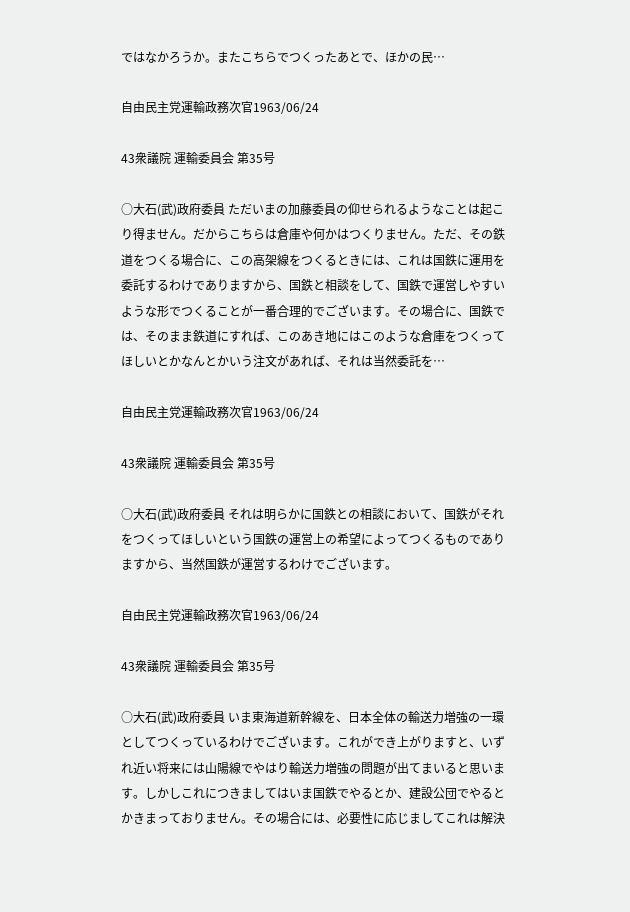ではなかろうか。またこちらでつくったあとで、ほかの民…

自由民主党運輸政務次官1963/06/24

43衆議院 運輸委員会 第35号

○大石(武)政府委員 ただいまの加藤委員の仰せられるようなことは起こり得ません。だからこちらは倉庫や何かはつくりません。ただ、その鉄道をつくる場合に、この高架線をつくるときには、これは国鉄に運用を委託するわけでありますから、国鉄と相談をして、国鉄で運営しやすいような形でつくることが一番合理的でございます。その場合に、国鉄では、そのまま鉄道にすれば、このあき地にはこのような倉庫をつくってほしいとかなんとかいう注文があれば、それは当然委託を…

自由民主党運輸政務次官1963/06/24

43衆議院 運輸委員会 第35号

○大石(武)政府委員 それは明らかに国鉄との相談において、国鉄がそれをつくってほしいという国鉄の運営上の希望によってつくるものでありますから、当然国鉄が運営するわけでございます。

自由民主党運輸政務次官1963/06/24

43衆議院 運輸委員会 第35号

○大石(武)政府委員 いま東海道新幹線を、日本全体の輸送力増強の一環としてつくっているわけでございます。これができ上がりますと、いずれ近い将来には山陽線でやはり輸送力増強の問題が出てまいると思います。しかしこれにつきましてはいま国鉄でやるとか、建設公団でやるとかきまっておりません。その場合には、必要性に応じましてこれは解決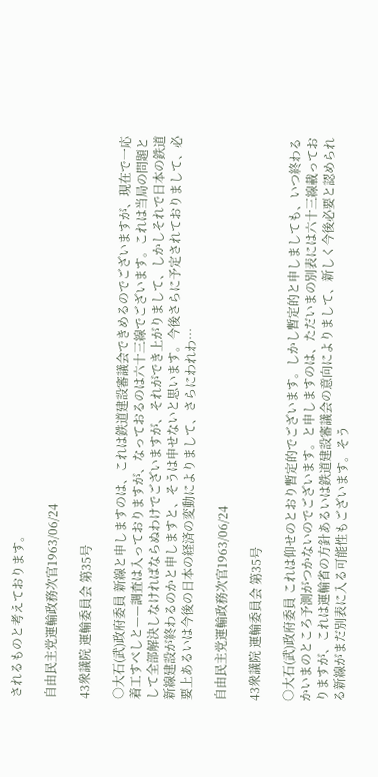されるものと考えております。

自由民主党運輸政務次官1963/06/24

43衆議院 運輸委員会 第35号

○大石(武)政府委員 新線と申しますのは、これは鉄道建設審議会できめるのでございますが、現在で一応着工すべしと——調査は入っておりますが、なっておるのは六十三線でございます。これは当局の問題として全部解決しなければならぬわけでございますが、それができ上がりまして、しかしそれで日本の鉄道新線建設が終わるのかと申しますと、そうは申せないと思います。今後さらに予定されておりまして、必要上あるいは今後の日本の経済の変動によりまして、さらにわれわ…

自由民主党運輸政務次官1963/06/24

43衆議院 運輸委員会 第35号

○大石(武)政府委員 これは仰せのとおり暫定的でございます。しかし暫定的と申しましても、いつ終わるかいまのところ予測がつかないのでございます。と申しますのは、ただいまの別表には六十三線載っておりますが、これは運輸省の方針あるいは鉄道建設審議会の意向によりまして、新しく今後必要と認められる新線がまだ別表に入る可能性もございます。そう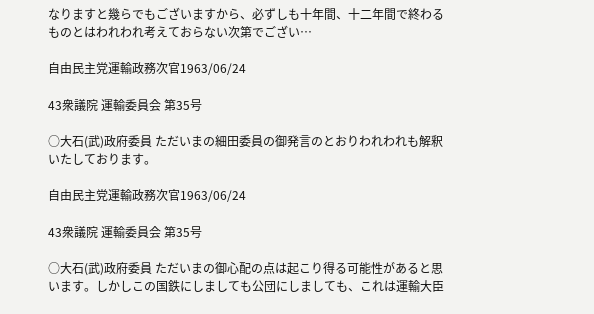なりますと幾らでもございますから、必ずしも十年間、十二年間で終わるものとはわれわれ考えておらない次第でござい…

自由民主党運輸政務次官1963/06/24

43衆議院 運輸委員会 第35号

○大石(武)政府委員 ただいまの細田委員の御発言のとおりわれわれも解釈いたしております。

自由民主党運輸政務次官1963/06/24

43衆議院 運輸委員会 第35号

○大石(武)政府委員 ただいまの御心配の点は起こり得る可能性があると思います。しかしこの国鉄にしましても公団にしましても、これは運輸大臣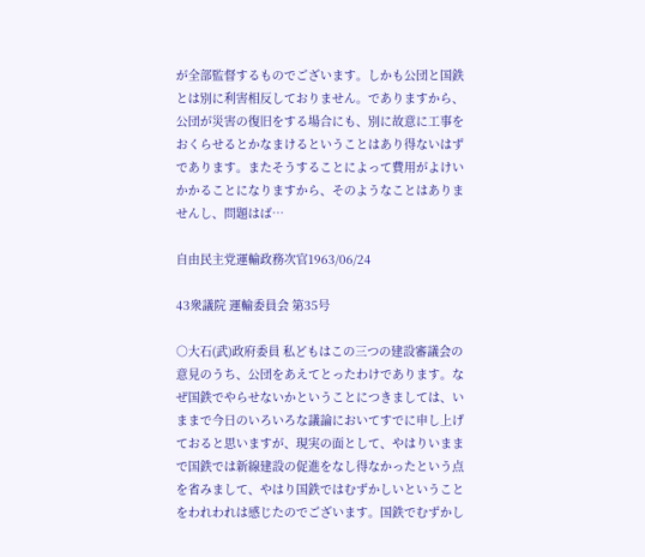が全部監督するものでございます。しかも公団と国鉄とは別に利害相反しておりません。でありますから、公団が災害の復旧をする場合にも、別に故意に工事をおくらせるとかなまけるということはあり得ないはずであります。またそうすることによって費用がよけいかかることになりますから、そのようなことはありませんし、問題はば…

自由民主党運輸政務次官1963/06/24

43衆議院 運輸委員会 第35号

○大石(武)政府委員 私どもはこの三つの建設審議会の意見のうち、公団をあえてとったわけであります。なぜ国鉄でやらせないかということにつきましては、いままで今日のいろいろな議論においてすでに申し上げておると思いますが、現実の面として、やはりいままで国鉄では新線建設の促進をなし得なかったという点を省みまして、やはり国鉄ではむずかしいということをわれわれは感じたのでございます。国鉄でむずかし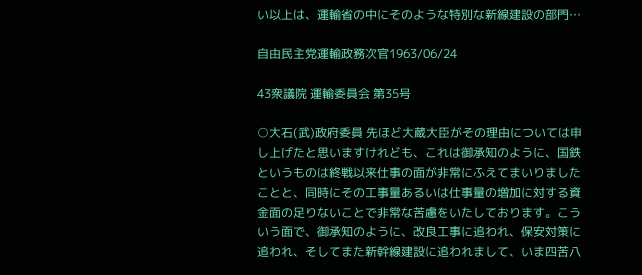い以上は、運輸省の中にそのような特別な新線建設の部門…

自由民主党運輸政務次官1963/06/24

43衆議院 運輸委員会 第35号

○大石(武)政府委員 先ほど大蔵大臣がその理由については申し上げたと思いますけれども、これは御承知のように、国鉄というものは終戦以来仕事の面が非常にふえてまいりましたことと、同時にその工事量あるいは仕事量の増加に対する資金面の足りないことで非常な苦慮をいたしております。こういう面で、御承知のように、改良工事に追われ、保安対策に追われ、そしてまた新幹線建設に追われまして、いま四苦八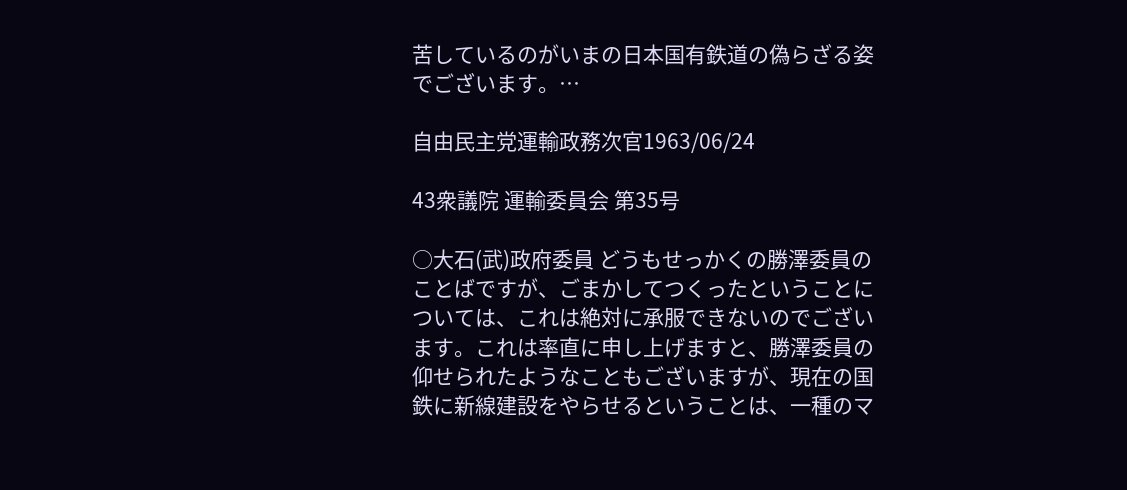苦しているのがいまの日本国有鉄道の偽らざる姿でございます。…

自由民主党運輸政務次官1963/06/24

43衆議院 運輸委員会 第35号

○大石(武)政府委員 どうもせっかくの勝澤委員のことばですが、ごまかしてつくったということについては、これは絶対に承服できないのでございます。これは率直に申し上げますと、勝澤委員の仰せられたようなこともございますが、現在の国鉄に新線建設をやらせるということは、一種のマ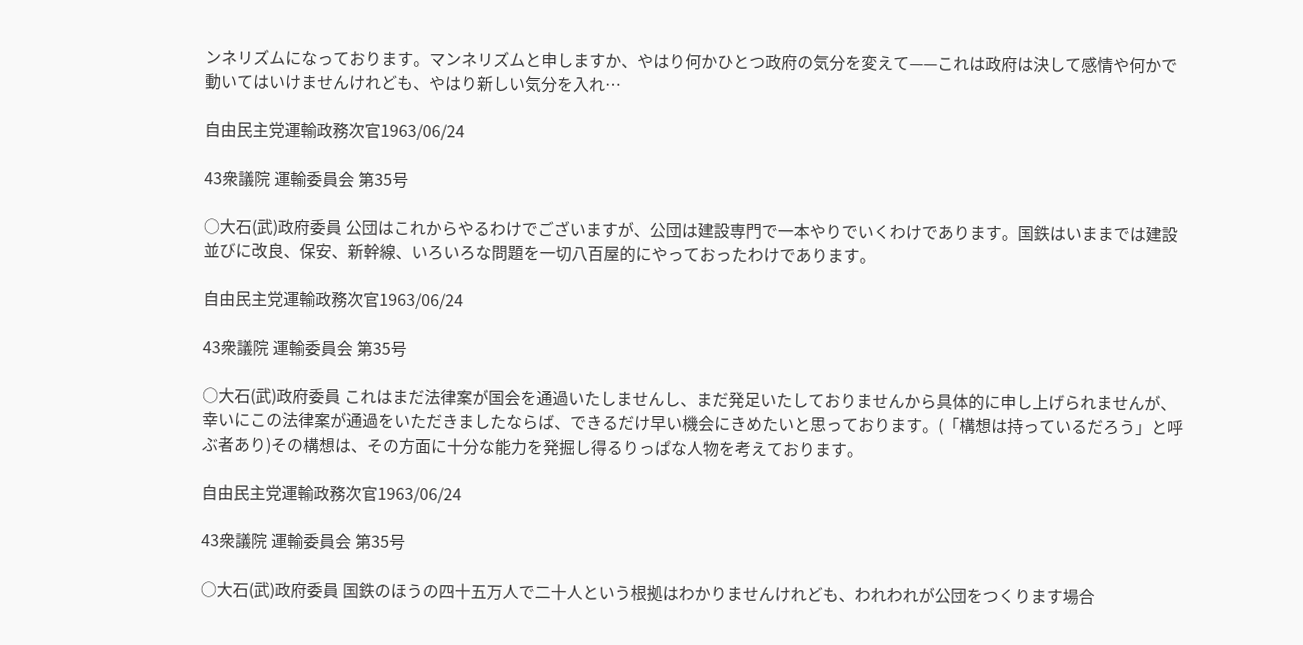ンネリズムになっております。マンネリズムと申しますか、やはり何かひとつ政府の気分を変えて——これは政府は決して感情や何かで動いてはいけませんけれども、やはり新しい気分を入れ…

自由民主党運輸政務次官1963/06/24

43衆議院 運輸委員会 第35号

○大石(武)政府委員 公団はこれからやるわけでございますが、公団は建設専門で一本やりでいくわけであります。国鉄はいままでは建設並びに改良、保安、新幹線、いろいろな問題を一切八百屋的にやっておったわけであります。

自由民主党運輸政務次官1963/06/24

43衆議院 運輸委員会 第35号

○大石(武)政府委員 これはまだ法律案が国会を通過いたしませんし、まだ発足いたしておりませんから具体的に申し上げられませんが、幸いにこの法律案が通過をいただきましたならば、できるだけ早い機会にきめたいと思っております。(「構想は持っているだろう」と呼ぶ者あり)その構想は、その方面に十分な能力を発掘し得るりっぱな人物を考えております。

自由民主党運輸政務次官1963/06/24

43衆議院 運輸委員会 第35号

○大石(武)政府委員 国鉄のほうの四十五万人で二十人という根拠はわかりませんけれども、われわれが公団をつくります場合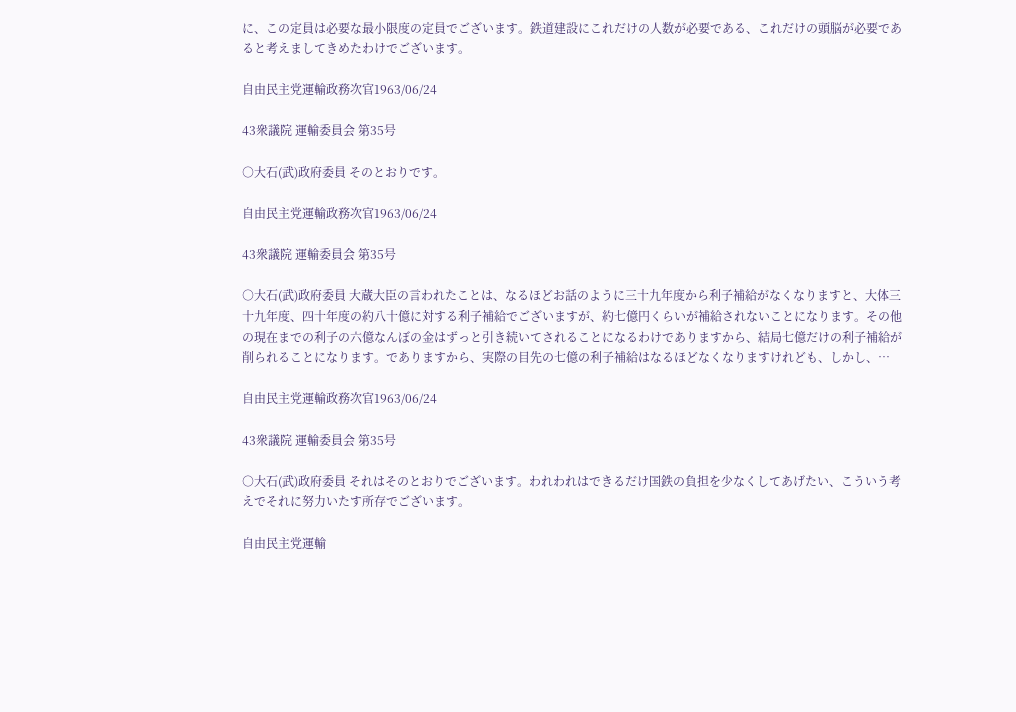に、この定員は必要な最小限度の定員でございます。鉄道建設にこれだけの人数が必要である、これだけの頭脳が必要であると考えましてきめたわけでございます。

自由民主党運輸政務次官1963/06/24

43衆議院 運輸委員会 第35号

○大石(武)政府委員 そのとおりです。

自由民主党運輸政務次官1963/06/24

43衆議院 運輸委員会 第35号

○大石(武)政府委員 大蔵大臣の言われたことは、なるほどお話のように三十九年度から利子補給がなくなりますと、大体三十九年度、四十年度の約八十億に対する利子補給でございますが、約七億円くらいが補給されないことになります。その他の現在までの利子の六億なんぼの金はずっと引き続いてされることになるわけでありますから、結局七億だけの利子補給が削られることになります。でありますから、実際の目先の七億の利子補給はなるほどなくなりますけれども、しかし、…

自由民主党運輸政務次官1963/06/24

43衆議院 運輸委員会 第35号

○大石(武)政府委員 それはそのとおりでございます。われわれはできるだけ国鉄の負担を少なくしてあげたい、こういう考えでそれに努力いたす所存でございます。

自由民主党運輸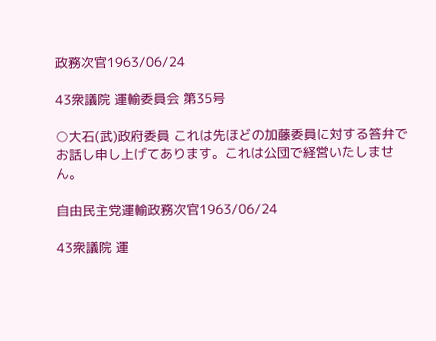政務次官1963/06/24

43衆議院 運輸委員会 第35号

○大石(武)政府委員 これは先ほどの加藤委員に対する答弁でお話し申し上げてあります。これは公団で経営いたしません。

自由民主党運輸政務次官1963/06/24

43衆議院 運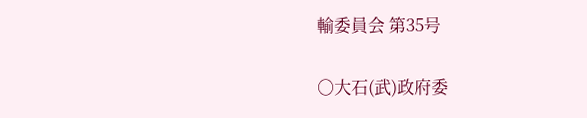輸委員会 第35号

○大石(武)政府委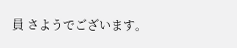員 さようでございます。